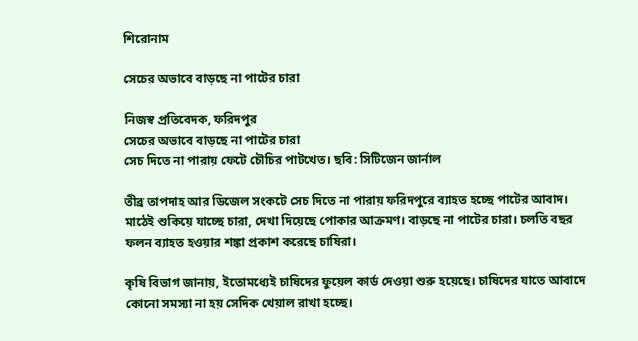শিরোনাম

সেচের অভাবে বাড়ছে না পাটের চারা

নিজস্ব প্রতিবেদক, ফরিদপুর
সেচের অভাবে বাড়ছে না পাটের চারা
সেচ দিতে না পারায় ফেটে চৌচির পাটখেত। ছবি: সিটিজেন জার্নাল

তীব্র তাপদাহ আর ডিজেল সংকটে সেচ দিতে না পারায় ফরিদপুরে ব্যাহত হচ্ছে পাটের আবাদ। মাঠেই শুকিয়ে যাচ্ছে চারা, দেখা দিয়েছে পোকার আক্রমণ। বাড়ছে না পাটের চারা। চলতি বছর ফলন ব্যাহত হওয়ার শঙ্কা প্রকাশ করেছে চাষিরা।

কৃষি বিভাগ জানায়, ইতোমধ্যেই চাষিদের ফুয়েল কার্ড দেওয়া শুরু হয়েছে। চাষিদের যাতে আবাদে কোনো সমস্যা না হয় সেদিক খেয়াল রাখা হচ্ছে।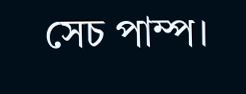সেচ পাম্প।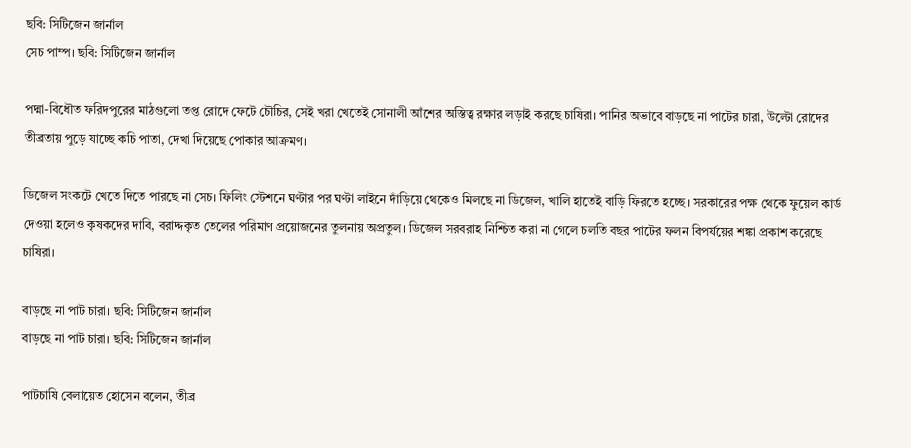ছবি: সিটিজেন জার্নাল
সেচ পাম্প। ছবি: সিটিজেন জার্নাল

পদ্মা-বিধৌত ফরিদপুরের মাঠগুলো তপ্ত রোদে ফেটে চৌচির, সেই খরা খেতেই সোনালী আঁশের অস্তিত্ব রক্ষার লড়াই করছে চাষিরা। পানির অভাবে বাড়ছে না পাটের চারা, উল্টো রোদের তীব্রতায় পুড়ে যাচ্ছে কচি পাতা, দেখা দিয়েছে পোকার আক্রমণ।

ডিজেল সংকটে খেতে দিতে পারছে না সেচ। ফিলিং স্টেশনে ঘণ্টার পর ঘণ্টা লাইনে দাঁড়িয়ে থেকেও মিলছে না ডিজেল, খালি হাতেই বাড়ি ফিরতে হচ্ছে। সরকারের পক্ষ থেকে ফুয়েল কার্ড দেওয়া হলেও কৃষকদের দাবি, বরাদ্দকৃত তেলের পরিমাণ প্রয়োজনের তুলনায় অপ্রতুল। ডিজেল সরবরাহ নিশ্চিত করা না গেলে চলতি বছর পাটের ফলন বিপর্যয়ের শঙ্কা প্রকাশ করেছে চাষিরা।

বাড়ছে না পাট চারা। ছবি: সিটিজেন জার্নাল
বাড়ছে না পাট চারা। ছবি: সিটিজেন জার্নাল

পাটচাষি বেলায়েত হোসেন বলেন, তীব্র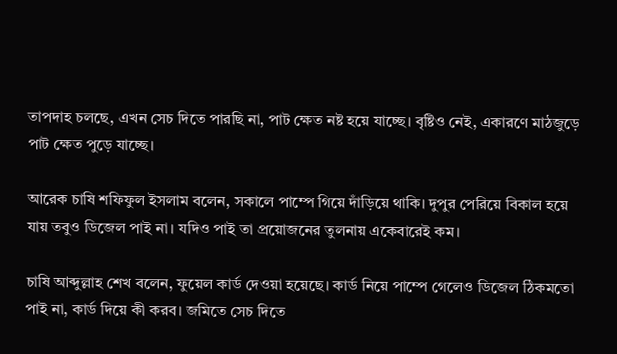তাপদাহ চলছে, এখন সেচ দিতে পারছি না, পাট ক্ষেত নষ্ট হয়ে যাচ্ছে। বৃষ্টিও নেই, একারণে মাঠজুড়ে পাট ক্ষেত পুড়ে যাচ্ছে।

আরেক চাষি শফিফুল ইসলাম বলেন, সকালে পাম্পে গিয়ে দাঁড়িয়ে থাকি। দুপুর পেরিয়ে বিকাল হয়ে যায় তবুও ডিজেল পাই না। যদিও পাই তা প্রয়োজনের তুলনায় একেবারেই কম।

চাষি আব্দুল্লাহ শেখ বলেন, ফুয়েল কার্ড দেওয়া হয়েছে। কার্ড নিয়ে পাম্পে গেলেও ডিজেল ঠিকমতো পাই না, কার্ড দিয়ে কী করব। জমিতে সেচ দিতে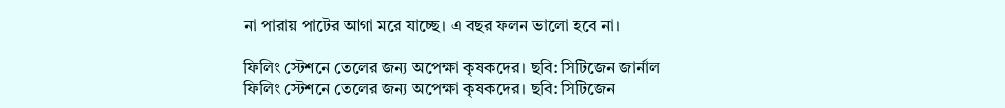না পারায় পাটের আগা মরে যাচ্ছে। এ বছর ফলন ভালো হবে না।

ফিলিং স্টেশনে তেলের জন্য অপেক্ষা কৃষকদের। ছবি: সিটিজেন জার্নাল
ফিলিং স্টেশনে তেলের জন্য অপেক্ষা কৃষকদের। ছবি: সিটিজেন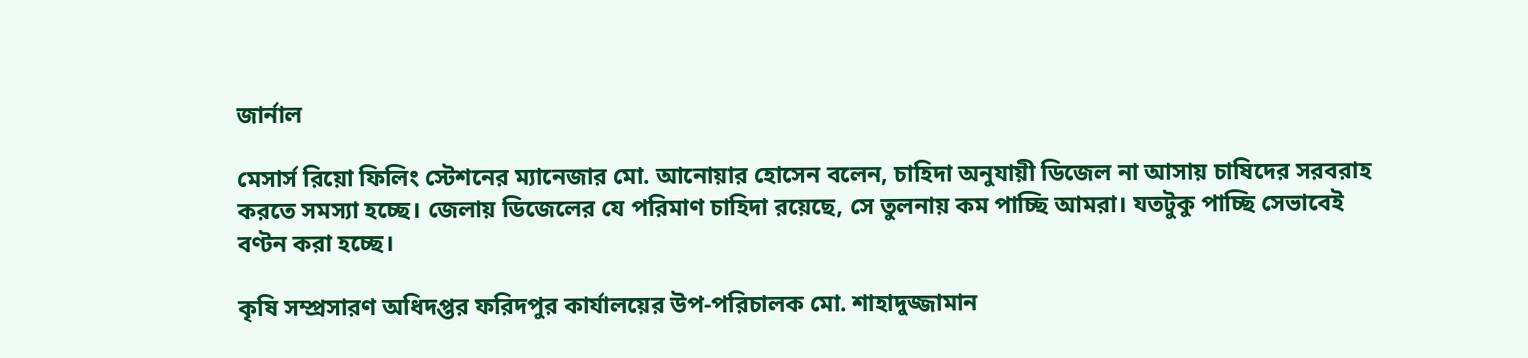জার্নাল

মেসার্স রিয়ো ফিলিং স্টেশনের ম্যানেজার মো. আনোয়ার হোসেন বলেন, চাহিদা অনুযায়ী ডিজেল না আসায় চাষিদের সরবরাহ করতে সমস্যা হচ্ছে। জেলায় ডিজেলের যে পরিমাণ চাহিদা রয়েছে, সে তুলনায় কম পাচ্ছি আমরা। যতটুকু পাচ্ছি সেভাবেই বণ্টন করা হচ্ছে।

কৃষি সম্প্রসারণ অধিদপ্তর ফরিদপুর কার্যালয়ের উপ-পরিচালক মো. শাহাদুজ্জামান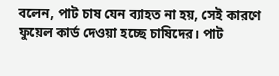বলেন, পাট চাষ যেন ব্যাহত না হয়, সেই কারণে ফুয়েল কার্ড দেওয়া হচ্ছে চাষিদের। পাট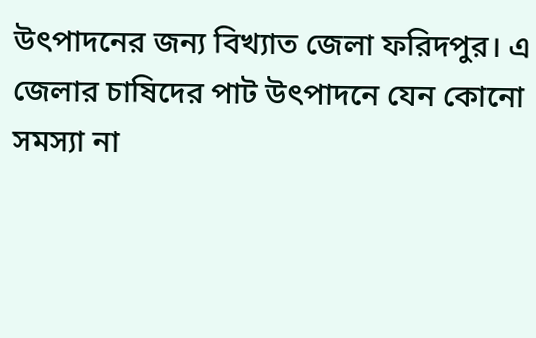উৎপাদনের জন্য বিখ্যাত জেলা ফরিদপুর। এ জেলার চাষিদের পাট উৎপাদনে যেন কোনো সমস্যা না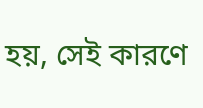হয়, সেই কারণে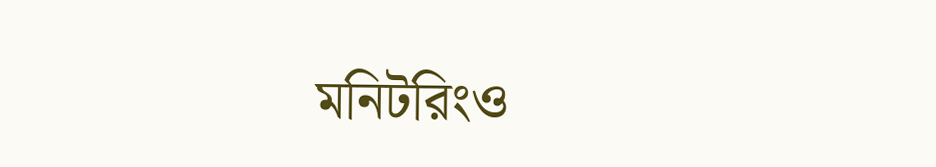মনিটরিংও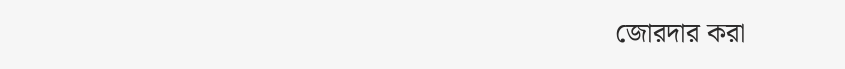জোরদার করা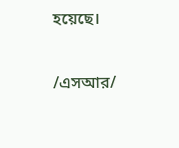হয়েছে।

/এসআর/